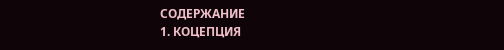СОДЕРЖАНИЕ
1. КОЦЕПЦИЯ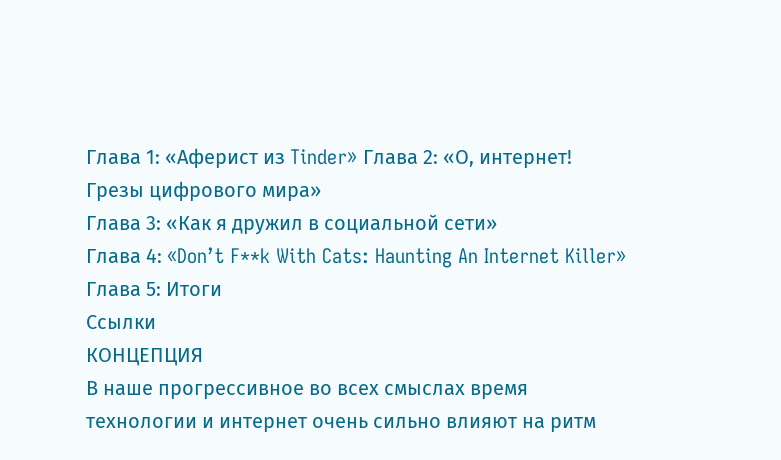Глава 1: «Аферист из Tinder» Глава 2: «О, интернет! Грезы цифрового мира»
Глава 3: «Как я дружил в социальной сети»
Глава 4: «Don’t F**k With Cats: Haunting An Internet Killer»
Глава 5: Итоги
Ссылки
КОНЦЕПЦИЯ
В наше прогрессивное во всех смыслах время технологии и интернет очень сильно влияют на ритм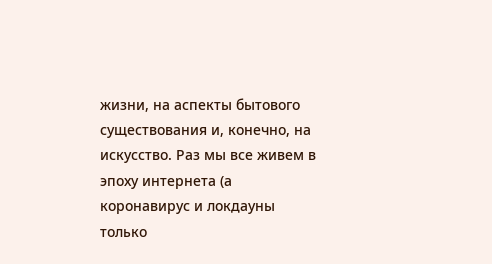жизни, на аспекты бытового существования и, конечно, на искусство. Раз мы все живем в эпоху интернета (а коронавирус и локдауны только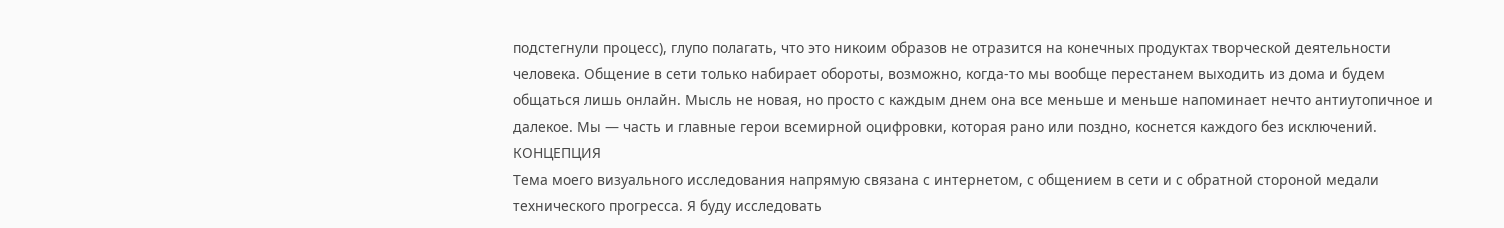подстегнули процесс), глупо полагать, что это никоим образов не отразится на конечных продуктах творческой деятельности человека. Общение в сети только набирает обороты, возможно, когда-то мы вообще перестанем выходить из дома и будем общаться лишь онлайн. Мысль не новая, но просто с каждым днем она все меньше и меньше напоминает нечто антиутопичное и далекое. Мы — часть и главные герои всемирной оцифровки, которая рано или поздно, коснется каждого без исключений.
КОНЦЕПЦИЯ
Тема моего визуального исследования напрямую связана с интернетом, с общением в сети и с обратной стороной медали технического прогресса. Я буду исследовать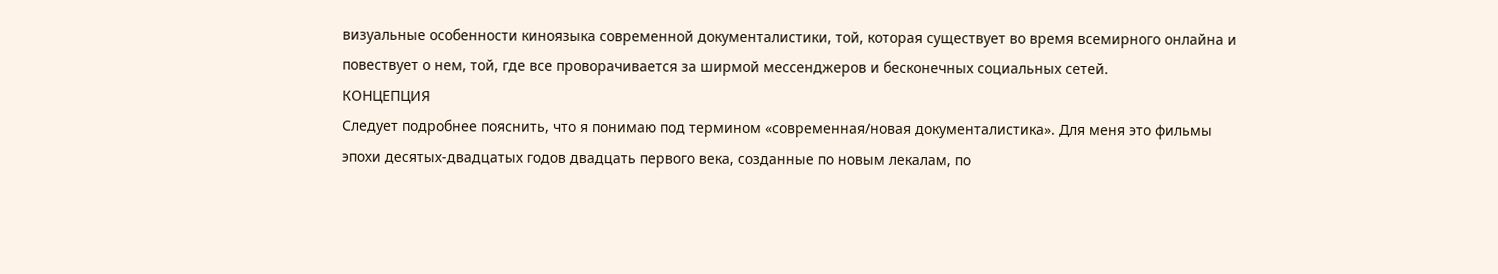визуальные особенности киноязыка современной документалистики, той, которая существует во время всемирного онлайна и повествует о нем, той, где все проворачивается за ширмой мессенджеров и бесконечных социальных сетей.
КОНЦЕПЦИЯ
Следует подробнее пояснить, что я понимаю под термином «современная/новая документалистика». Для меня это фильмы эпохи десятых-двадцатых годов двадцать первого века, созданные по новым лекалам, по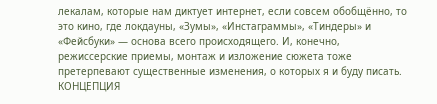лекалам, которые нам диктует интернет, если совсем обобщённо, то это кино, где локдауны, «Зумы», «Инстаграммы», «Тиндеры» и «Фейсбуки» — основа всего происходящего. И, конечно, режиссерские приемы, монтаж и изложение сюжета тоже претерпевают существенные изменения, о которых я и буду писать.
КОНЦЕПЦИЯ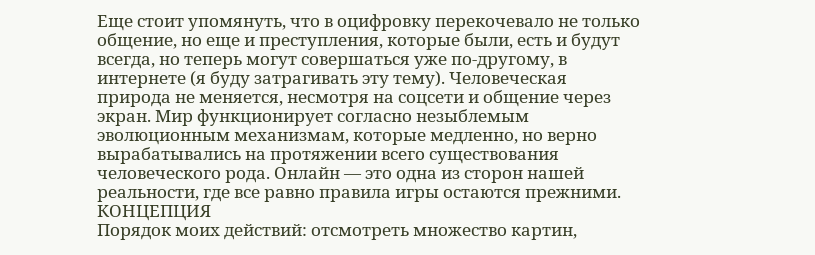Еще стоит упомянуть, что в оцифровку перекочевало не только общение, но еще и преступления, которые были, есть и будут всегда, но теперь могут совершаться уже по-другому, в интернете (я буду затрагивать эту тему). Человеческая природа не меняется, несмотря на соцсети и общение через экран. Мир функционирует согласно незыблемым эволюционным механизмам, которые медленно, но верно вырабатывались на протяжении всего существования человеческого рода. Онлайн — это одна из сторон нашей реальности, где все равно правила игры остаются прежними.
КОНЦЕПЦИЯ
Порядок моих действий: отсмотреть множество картин,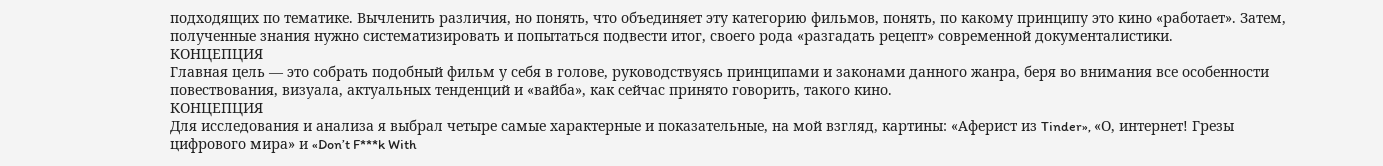подходящих по тематике. Вычленить различия, но понять, что объединяет эту категорию фильмов, понять, по какому принципу это кино «работает». Затем, полученные знания нужно систематизировать и попытаться подвести итог, своего рода «разгадать рецепт» современной документалистики.
КОНЦЕПЦИЯ
Главная цель — это собрать подобный фильм у себя в голове, руководствуясь принципами и законами данного жанра, беря во внимания все особенности повествования, визуала, актуальных тенденций и «вайба», как сейчас принято говорить, такого кино.
КОНЦЕПЦИЯ
Для исследования и анализа я выбрал четыре самые характерные и показательные, на мой взгляд, картины: «Аферист из Tinder», «О, интернет! Грезы цифрового мира» и «Don’t F***k With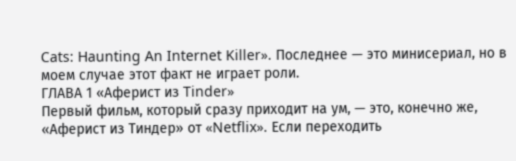Cats: Haunting An Internet Killer». Последнее — это минисериал, но в моем случае этот факт не играет роли.
ГЛАВА 1 «Аферист из Tinder»
Первый фильм, который сразу приходит на ум, — это, конечно же, «Аферист из Тиндер» от «Netflix». Если переходить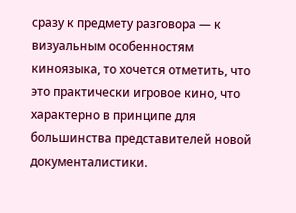сразу к предмету разговора — к визуальным особенностям киноязыка, то хочется отметить, что это практически игровое кино, что характерно в принципе для большинства представителей новой документалистики.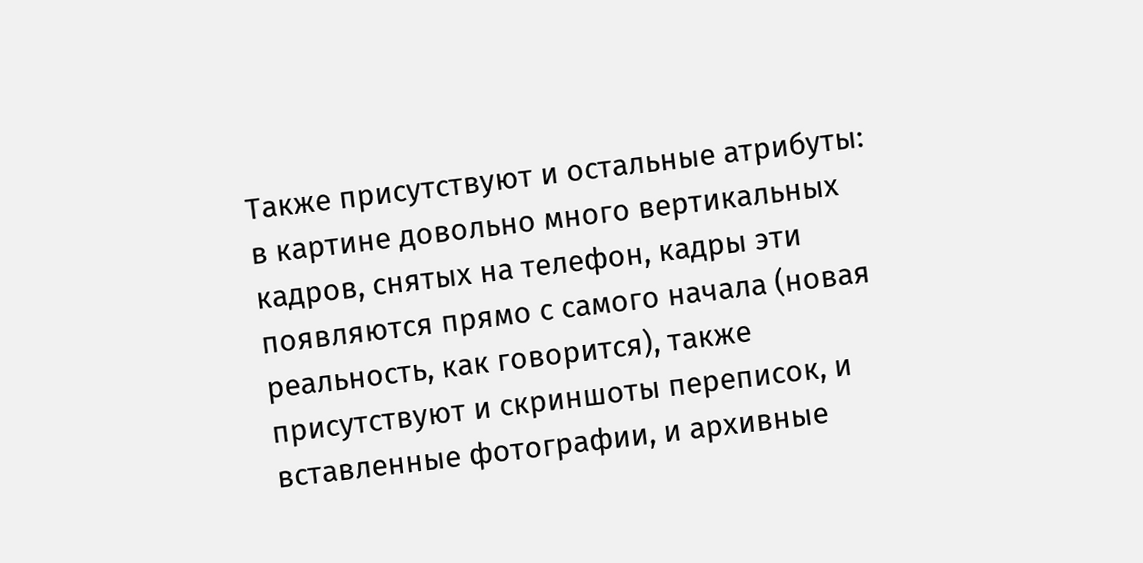Также присутствуют и остальные атрибуты: в картине довольно много вертикальных кадров, снятых на телефон, кадры эти появляются прямо с самого начала (новая реальность, как говорится), также присутствуют и скриншоты переписок, и вставленные фотографии, и архивные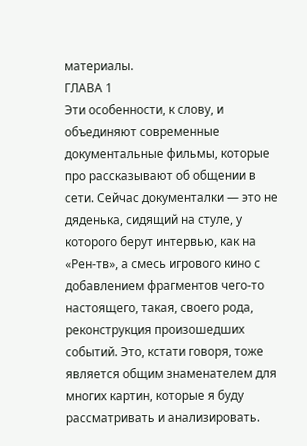материалы.
ГЛАВА 1
Эти особенности, к слову, и объединяют современные документальные фильмы, которые про рассказывают об общении в сети. Сейчас документалки — это не дяденька, сидящий на стуле, у которого берут интервью, как на «Рен-тв», а смесь игрового кино с добавлением фрагментов чего-то настоящего, такая, своего рода, реконструкция произошедших событий. Это, кстати говоря, тоже является общим знаменателем для многих картин, которые я буду рассматривать и анализировать.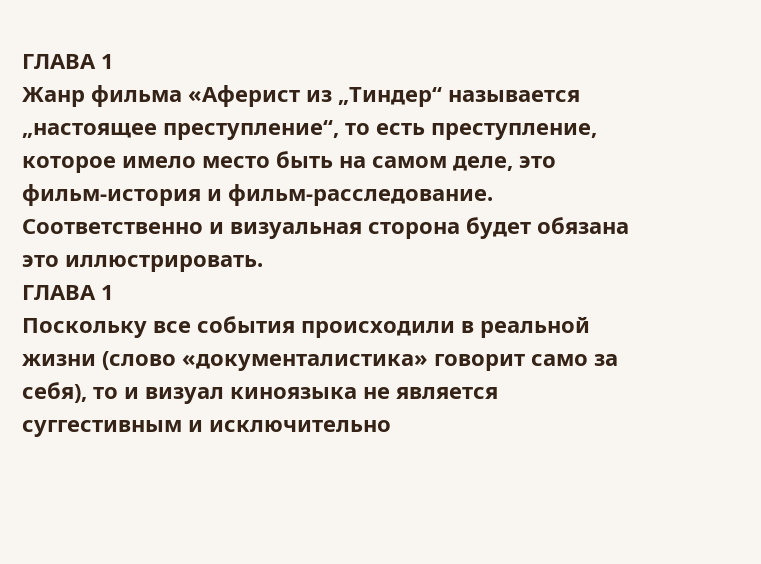ГЛАВА 1
Жанр фильма «Аферист из „Тиндер“ называется „настоящее преступление“, то есть преступление, которое имело место быть на самом деле, это фильм-история и фильм-расследование. Соответственно и визуальная сторона будет обязана это иллюстрировать.
ГЛАВА 1
Поскольку все события происходили в реальной жизни (слово «документалистика» говорит само за себя), то и визуал киноязыка не является суггестивным и исключительно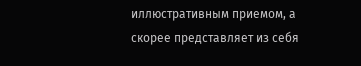иллюстративным приемом, а скорее представляет из себя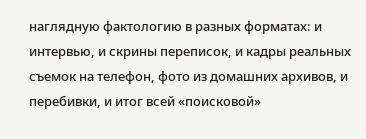наглядную фактологию в разных форматах: и интервью, и скрины переписок, и кадры реальных съемок на телефон, фото из домашних архивов, и перебивки, и итог всей «поисковой»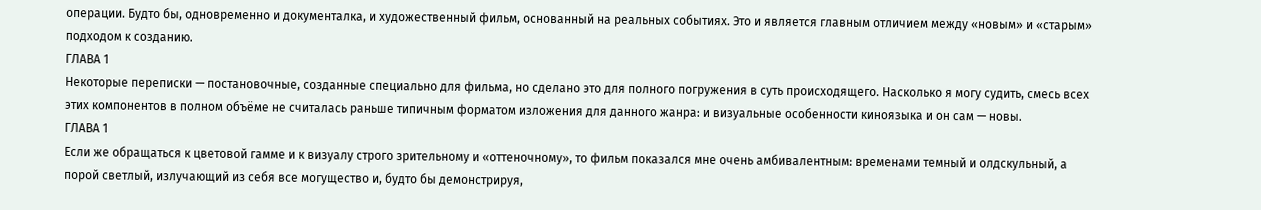операции. Будто бы, одновременно и документалка, и художественный фильм, основанный на реальных событиях. Это и является главным отличием между «новым» и «старым» подходом к созданию.
ГЛАВА 1
Некоторые переписки — постановочные, созданные специально для фильма, но сделано это для полного погружения в суть происходящего. Насколько я могу судить, смесь всех этих компонентов в полном объёме не считалась раньше типичным форматом изложения для данного жанра: и визуальные особенности киноязыка и он сам — новы.
ГЛАВА 1
Если же обращаться к цветовой гамме и к визуалу строго зрительному и «оттеночному», то фильм показался мне очень амбивалентным: временами темный и олдскульный, а порой светлый, излучающий из себя все могущество и, будто бы демонстрируя,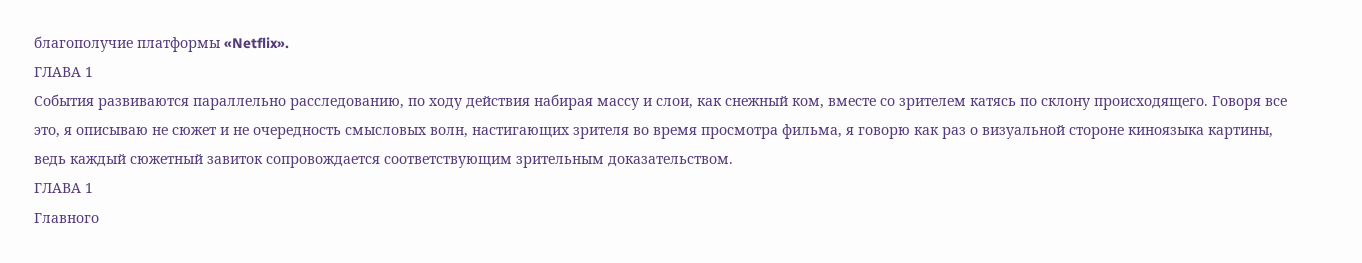благополучие платформы «Netflix».
ГЛАВА 1
События развиваются параллельно расследованию, по ходу действия набирая массу и слои, как снежный ком, вместе со зрителем катясь по склону происходящего. Говоря все это, я описываю не сюжет и не очередность смысловых волн, настигающих зрителя во время просмотра фильма, я говорю как раз о визуальной стороне киноязыка картины, ведь каждый сюжетный завиток сопровождается соответствующим зрительным доказательством.
ГЛАВА 1
Главного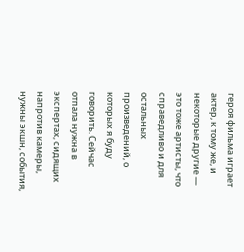героя фильма играет актер, к тому же, и некоторые другие — это тоже артисты, что справедливо и для остальных произведений, о которых я буду говорить. Сейчас отпала нужна в экспертах, сидящих напротив камеры, нужны экшн, события,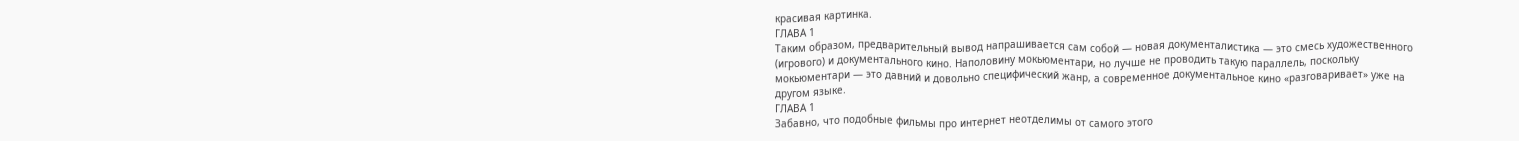красивая картинка.
ГЛАВА 1
Таким образом, предварительный вывод напрашивается сам собой — новая документалистика — это смесь художественного (игрового) и документального кино. Наполовину мокьюментари, но лучше не проводить такую параллель, поскольку мокьюментари — это давний и довольно специфический жанр, а современное документальное кино «разговаривает» уже на другом языке.
ГЛАВА 1
Забавно, что подобные фильмы про интернет неотделимы от самого этого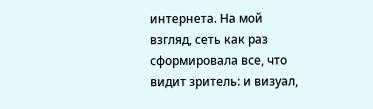интернета. На мой взгляд, сеть как раз сформировала все, что видит зритель: и визуал,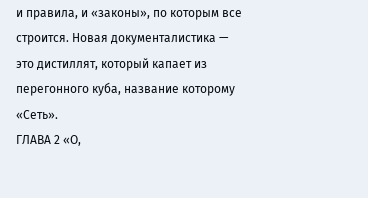и правила, и «законы», по которым все строится. Новая документалистика — это дистиллят, который капает из перегонного куба, название которому «Сеть».
ГЛАВА 2 «О,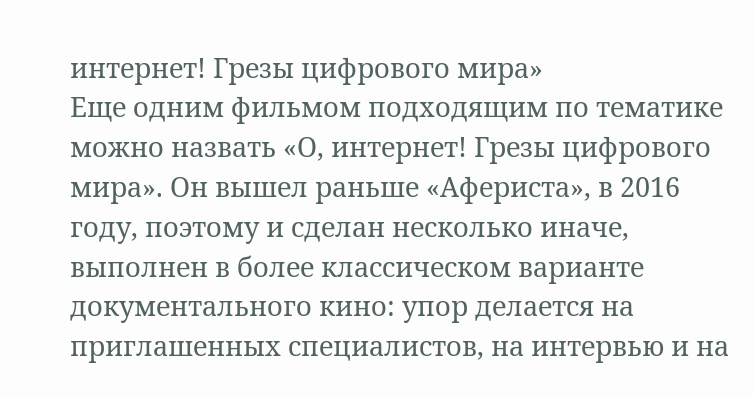интернет! Грезы цифрового мира»
Еще одним фильмом подходящим по тематике можно назвать «О, интернет! Грезы цифрового мира». Он вышел раньше «Афериста», в 2016 году, поэтому и сделан несколько иначе, выполнен в более классическом варианте документального кино: упор делается на приглашенных специалистов, на интервью и на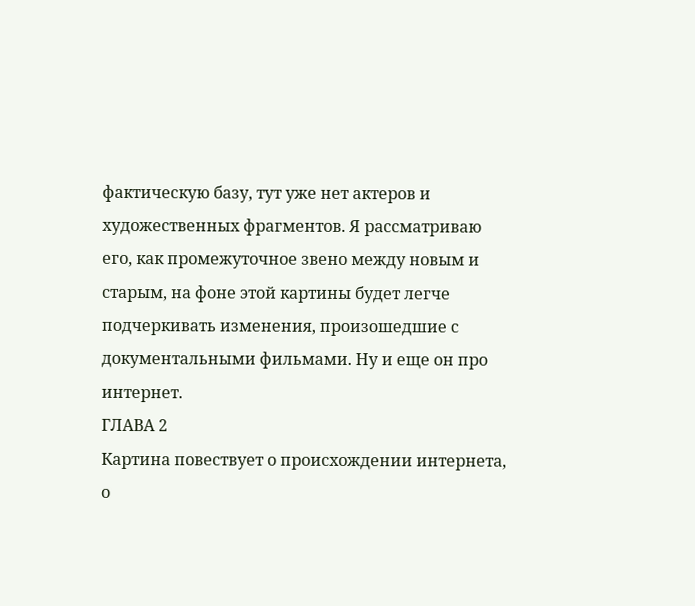фактическую базу, тут уже нет актеров и художественных фрагментов. Я рассматриваю его, как промежуточное звено между новым и старым, на фоне этой картины будет легче подчеркивать изменения, произошедшие с документальными фильмами. Ну и еще он про интернет.
ГЛАВА 2
Картина повествует о происхождении интернета, о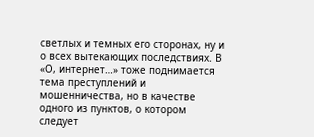светлых и темных его сторонах, ну и о всех вытекающих последствиях. В «О, интернет…» тоже поднимается тема преступлений и мошенничества, но в качестве одного из пунктов, о котором следует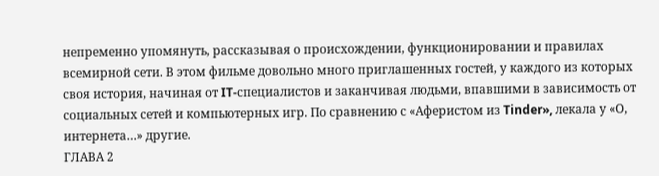непременно упомянуть, рассказывая о происхождении, функционировании и правилах всемирной сети. В этом фильме довольно много приглашенных гостей, у каждого из которых своя история, начиная от IT-специалистов и заканчивая людьми, впавшими в зависимость от социальных сетей и компьютерных игр. По сравнению с «Аферистом из Tinder», лекала у «О, интернета…» другие.
ГЛАВА 2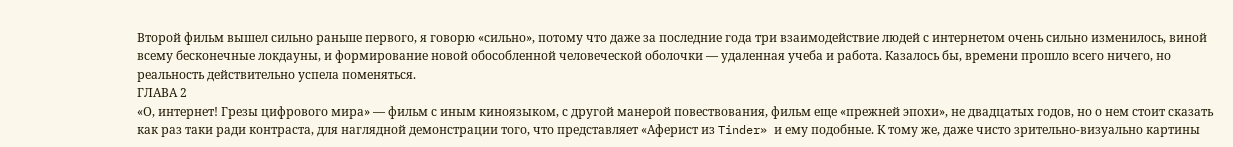Второй фильм вышел сильно раньше первого, я говорю «сильно», потому что даже за последние года три взаимодействие людей с интернетом очень сильно изменилось, виной всему бесконечные локдауны, и формирование новой обособленной человеческой оболочки — удаленная учеба и работа. Казалось бы, времени прошло всего ничего, но реальность действительно успела поменяться.
ГЛАВА 2
«О, интернет! Грезы цифрового мира» — фильм с иным киноязыком, с другой манерой повествования, фильм еще «прежней эпохи», не двадцатых годов, но о нем стоит сказать как раз таки ради контраста, для наглядной демонстрации того, что представляет «Аферист из Tinder» и ему подобные. К тому же, даже чисто зрительно-визуально картины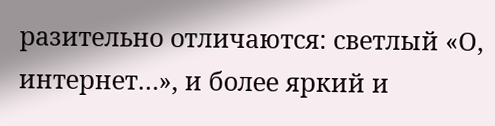разительно отличаются: светлый «О, интернет…», и более яркий и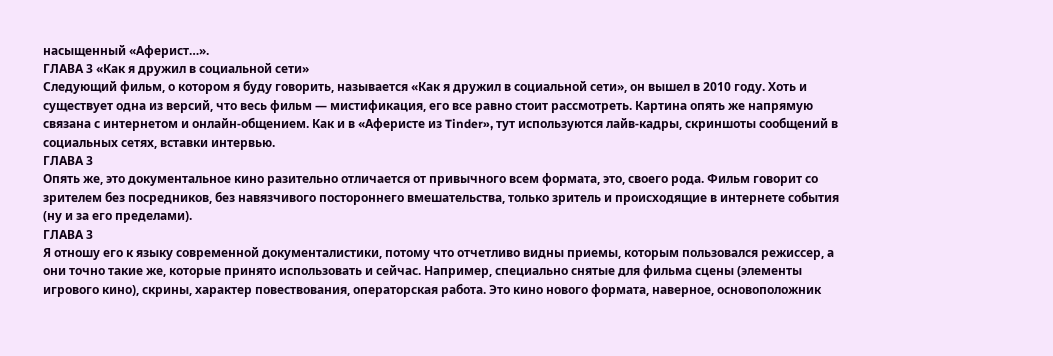насыщенный «Аферист…».
ГЛАВА 3 «Как я дружил в социальной сети»
Следующий фильм, о котором я буду говорить, называется «Как я дружил в социальной сети», он вышел в 2010 году. Хоть и существует одна из версий, что весь фильм — мистификация, его все равно стоит рассмотреть. Картина опять же напрямую связана с интернетом и онлайн-общением. Как и в «Аферисте из Tinder», тут используются лайв-кадры, скриншоты сообщений в социальных сетях, вставки интервью.
ГЛАВА 3
Опять же, это документальное кино разительно отличается от привычного всем формата, это, своего рода. Фильм говорит со зрителем без посредников, без навязчивого постороннего вмешательства, только зритель и происходящие в интернете события (ну и за его пределами).
ГЛАВА 3
Я отношу его к языку современной документалистики, потому что отчетливо видны приемы, которым пользовался режиссер, а они точно такие же, которые принято использовать и сейчас. Например, специально снятые для фильма сцены (элементы игрового кино), скрины, характер повествования, операторская работа. Это кино нового формата, наверное, основоположник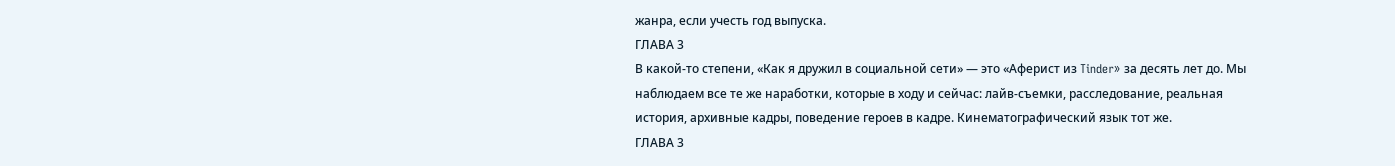жанра, если учесть год выпуска.
ГЛАВА 3
В какой-то степени, «Как я дружил в социальной сети» — это «Аферист из Tinder» за десять лет до. Мы наблюдаем все те же наработки, которые в ходу и сейчас: лайв-съемки, расследование, реальная история, архивные кадры, поведение героев в кадре. Кинематографический язык тот же.
ГЛАВА 3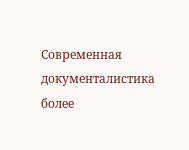Современная документалистика более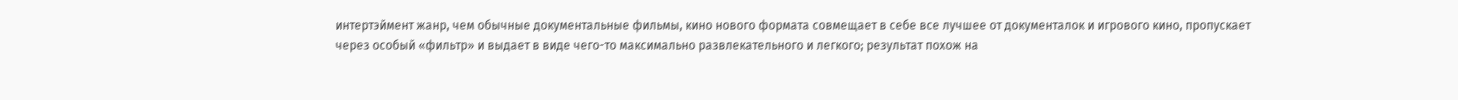интертэймент жанр, чем обычные документальные фильмы, кино нового формата совмещает в себе все лучшее от документалок и игрового кино, пропускает через особый «фильтр» и выдает в виде чего-то максимально развлекательного и легкого; результат похож на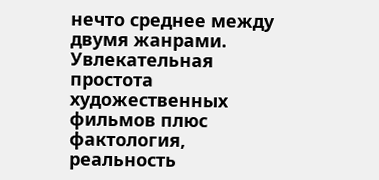нечто среднее между двумя жанрами. Увлекательная простота художественных фильмов плюс фактология, реальность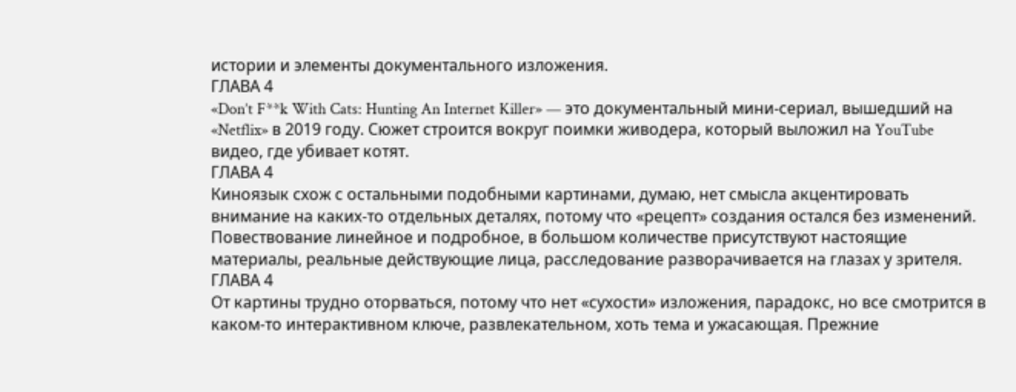истории и элементы документального изложения.
ГЛАВА 4
«Don’t F**k With Cats: Hunting An Internet Killer» — это документальный мини-сериал, вышедший на «Netflix» в 2019 году. Сюжет строится вокруг поимки живодера, который выложил на YouTube видео, где убивает котят.
ГЛАВА 4
Киноязык схож с остальными подобными картинами, думаю, нет смысла акцентировать внимание на каких-то отдельных деталях, потому что «рецепт» создания остался без изменений. Повествование линейное и подробное, в большом количестве присутствуют настоящие материалы, реальные действующие лица, расследование разворачивается на глазах у зрителя.
ГЛАВА 4
От картины трудно оторваться, потому что нет «сухости» изложения, парадокс, но все смотрится в каком-то интерактивном ключе, развлекательном, хоть тема и ужасающая. Прежние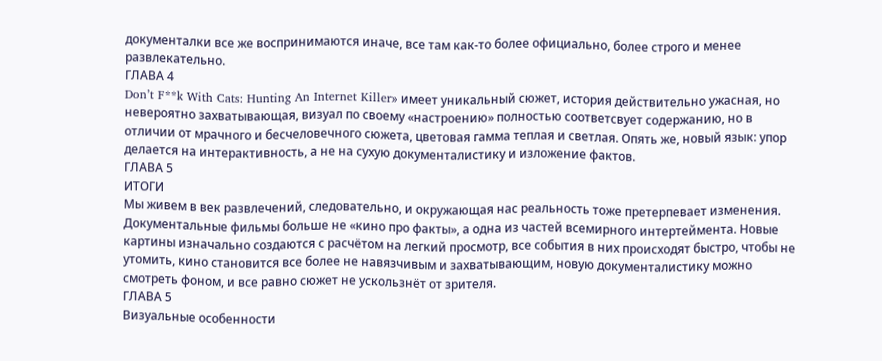документалки все же воспринимаются иначе, все там как-то более официально, более строго и менее развлекательно.
ГЛАВА 4
Don’t F**k With Cats: Hunting An Internet Killer» имеет уникальный сюжет, история действительно ужасная, но невероятно захватывающая, визуал по своему «настроению» полностью соответсвует содержанию, но в отличии от мрачного и бесчеловечного сюжета, цветовая гамма теплая и светлая. Опять же, новый язык: упор делается на интерактивность, а не на сухую документалистику и изложение фактов.
ГЛАВА 5
ИТОГИ
Мы живем в век развлечений, следовательно, и окружающая нас реальность тоже претерпевает изменения. Документальные фильмы больше не «кино про факты», а одна из частей всемирного интертеймента. Новые картины изначально создаются с расчётом на легкий просмотр, все события в них происходят быстро, чтобы не утомить, кино становится все более не навязчивым и захватывающим, новую документалистику можно смотреть фоном, и все равно сюжет не ускользнёт от зрителя.
ГЛАВА 5
Визуальные особенности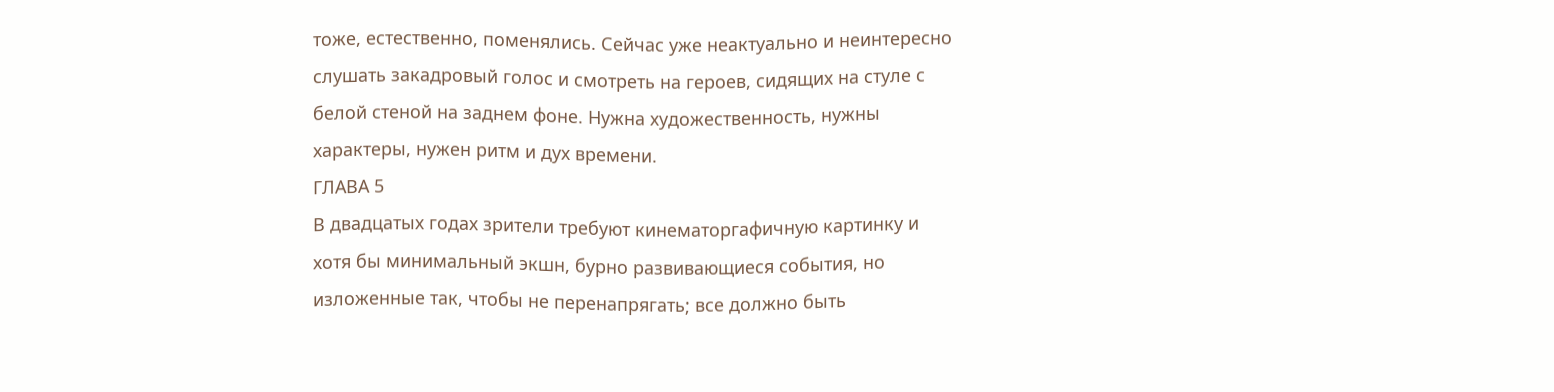тоже, естественно, поменялись. Сейчас уже неактуально и неинтересно слушать закадровый голос и смотреть на героев, сидящих на стуле с белой стеной на заднем фоне. Нужна художественность, нужны характеры, нужен ритм и дух времени.
ГЛАВА 5
В двадцатых годах зрители требуют кинематоргафичную картинку и хотя бы минимальный экшн, бурно развивающиеся события, но изложенные так, чтобы не перенапрягать; все должно быть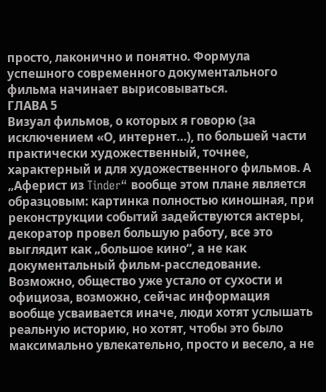просто, лаконично и понятно. Формула успешного современного документального фильма начинает вырисовываться.
ГЛАВА 5
Визуал фильмов, о которых я говорю (за исключением «О, интернет…), по большей части практически художественный, точнее, характерный и для художественного фильмов. А „Аферист из Tinder“ вообще этом плане является образцовым: картинка полностью киношная, при реконструкции событий задействуются актеры, декоратор провел большую работу, все это выглядит как „большое кино“, а не как документальный фильм-расследование. Возможно, общество уже устало от сухости и официоза, возможно, сейчас информация вообще усваивается иначе, люди хотят услышать реальную историю, но хотят, чтобы это было максимально увлекательно, просто и весело, а не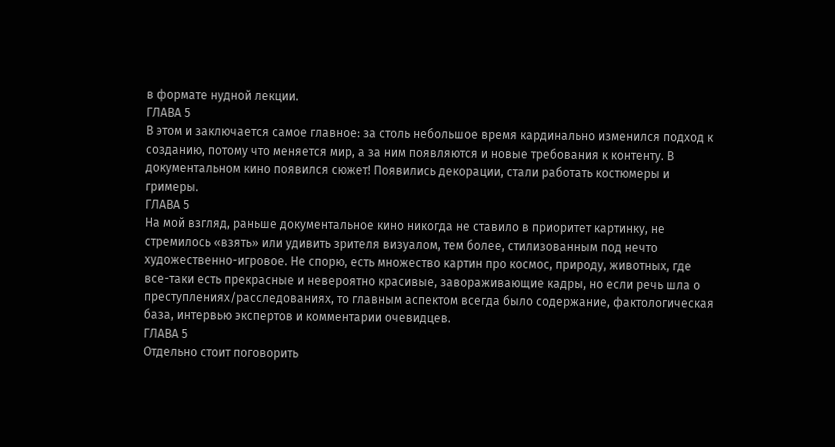в формате нудной лекции.
ГЛАВА 5
В этом и заключается самое главное: за столь небольшое время кардинально изменился подход к созданию, потому что меняется мир, а за ним появляются и новые требования к контенту. В документальном кино появился сюжет! Появились декорации, стали работать костюмеры и гримеры.
ГЛАВА 5
На мой взгляд, раньше документальное кино никогда не ставило в приоритет картинку, не стремилось «взять» или удивить зрителя визуалом, тем более, стилизованным под нечто художественно-игровое. Не спорю, есть множество картин про космос, природу, животных, где все-таки есть прекрасные и невероятно красивые, завораживающие кадры, но если речь шла о преступлениях/расследованиях, то главным аспектом всегда было содержание, фактологическая база, интервью экспертов и комментарии очевидцев.
ГЛАВА 5
Отдельно стоит поговорить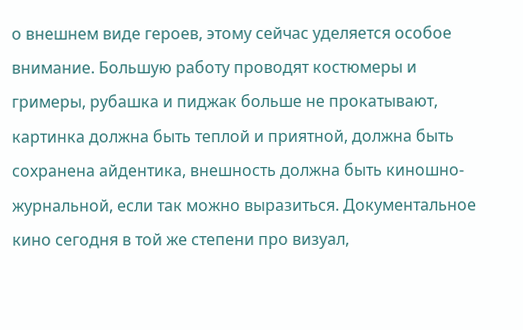о внешнем виде героев, этому сейчас уделяется особое внимание. Большую работу проводят костюмеры и гримеры, рубашка и пиджак больше не прокатывают, картинка должна быть теплой и приятной, должна быть сохранена айдентика, внешность должна быть киношно-журнальной, если так можно выразиться. Документальное кино сегодня в той же степени про визуал,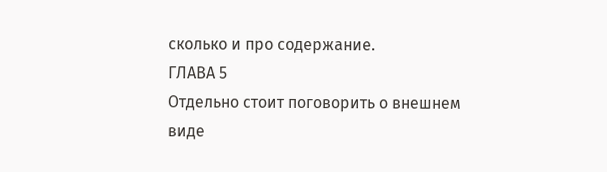сколько и про содержание.
ГЛАВА 5
Отдельно стоит поговорить о внешнем виде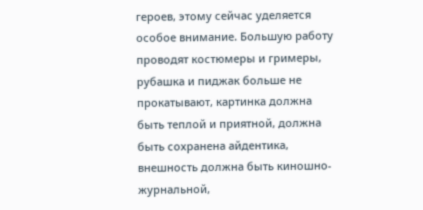героев, этому сейчас уделяется особое внимание. Большую работу проводят костюмеры и гримеры, рубашка и пиджак больше не прокатывают, картинка должна быть теплой и приятной, должна быть сохранена айдентика, внешность должна быть киношно-журнальной,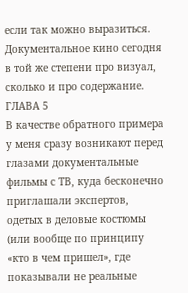если так можно выразиться. Документальное кино сегодня в той же степени про визуал, сколько и про содержание.
ГЛАВА 5
В качестве обратного примера у меня сразу возникают перед глазами документальные фильмы с ТВ, куда бесконечно приглашали экспертов, одетых в деловые костюмы (или вообще по принципу «кто в чем пришел», где показывали не реальные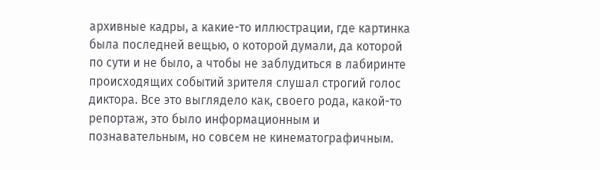архивные кадры, а какие-то иллюстрации, где картинка была последней вещью, о которой думали, да которой по сути и не было, а чтобы не заблудиться в лабиринте происходящих событий зрителя слушал строгий голос диктора. Все это выглядело как, своего рода, какой-то репортаж, это было информационным и познавательным, но совсем не кинематографичным.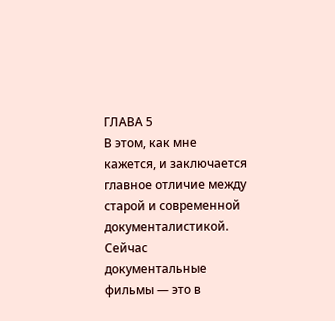ГЛАВА 5
В этом, как мне кажется, и заключается главное отличие между старой и современной документалистикой. Сейчас документальные фильмы — это в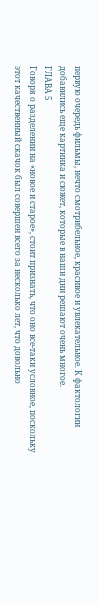первую очередь фильмы, нечто смотрибельное, красивое и увлекательное. К фактологии добавились еще картинка и сюжет, которые в наши дни решают очень многое.
ГЛАВА 5
Говоря о разделении на «новое и старое», стоит признать, что оно все-таки условное, поскольку этот качественный скачок был совершен всего за несколько лет, что довольно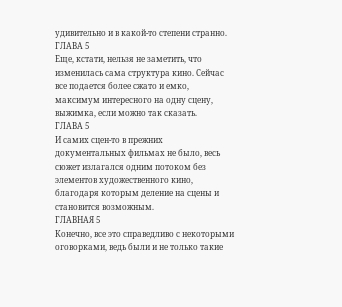удивительно и в какой-то степени странно.
ГЛАВА 5
Еще, кстати, нельзя не заметить, что изменилась сама структура кино. Сейчас все подается более сжато и емко, максимум интересного на одну сцену, выжимка, если можно так сказать.
ГЛАВА 5
И самих сцен-то в прежних документальных фильмах не было, весь сюжет излагался одним потоком без элементов художественного кино, благодаря которым деление на сцены и становится возможным.
ГЛАВНАЯ 5
Конечно, все это справедливо с некоторыми оговорками, ведь были и не только такие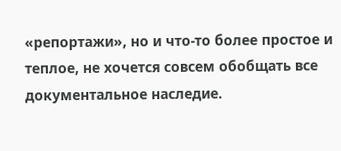«репортажи», но и что-то более простое и теплое, не хочется совсем обобщать все документальное наследие.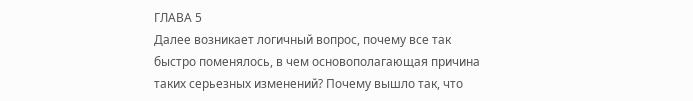ГЛАВА 5
Далее возникает логичный вопрос, почему все так быстро поменялось, в чем основополагающая причина таких серьезных изменений? Почему вышло так, что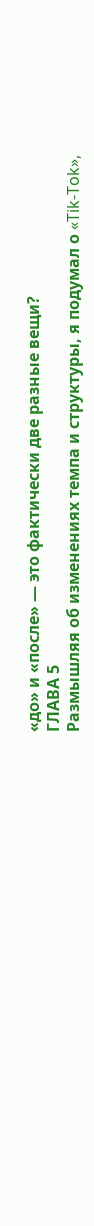«до» и «после» — это фактически две разные вещи?
ГЛАВА 5
Размышляя об изменениях темпа и структуры, я подумал о «Tik-Tok»,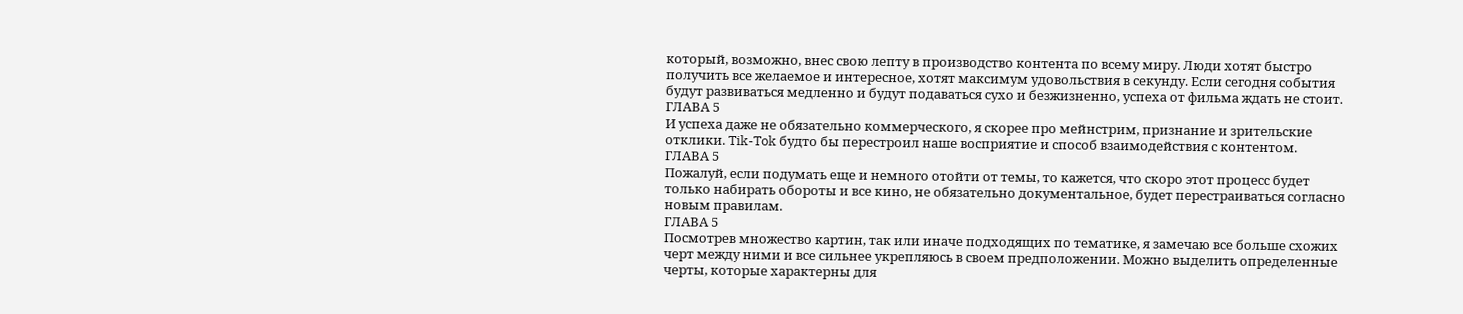который, возможно, внес свою лепту в производство контента по всему миру. Люди хотят быстро получить все желаемое и интересное, хотят максимум удовольствия в секунду. Если сегодня события будут развиваться медленно и будут подаваться сухо и безжизненно, успеха от фильма ждать не стоит.
ГЛАВА 5
И успеха даже не обязательно коммерческого, я скорее про мейнстрим, признание и зрительские отклики. Tik-Tok будто бы перестроил наше восприятие и способ взаимодействия с контентом.
ГЛАВА 5
Пожалуй, если подумать еще и немного отойти от темы, то кажется, что скоро этот процесс будет только набирать обороты и все кино, не обязательно документальное, будет перестраиваться согласно новым правилам.
ГЛАВА 5
Посмотрев множество картин, так или иначе подходящих по тематике, я замечаю все больше схожих черт между ними и все сильнее укрепляюсь в своем предположении. Можно выделить определенные черты, которые характерны для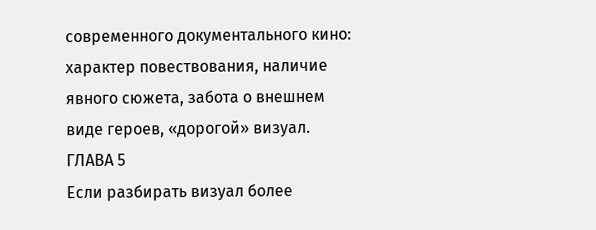современного документального кино: характер повествования, наличие явного сюжета, забота о внешнем виде героев, «дорогой» визуал.
ГЛАВА 5
Если разбирать визуал более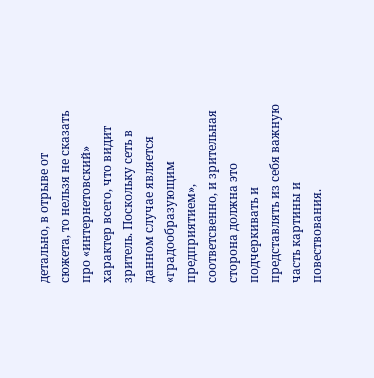детально, в отрыве от сюжета, то нельзя не сказать про «интернетовский» характер всего, что видит зритель. Поскольку сеть в данном случае является «градообразующим предприятием», соответсвенно, и зрительная сторона должна это подчеркивать и представлять из себя важную часть картины и повествования.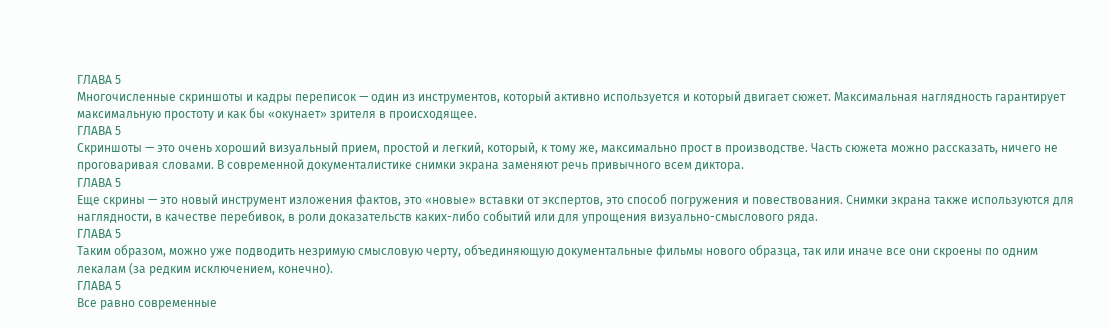ГЛАВА 5
Многочисленные скриншоты и кадры переписок — один из инструментов, который активно используется и который двигает сюжет. Максимальная наглядность гарантирует максимальную простоту и как бы «окунает» зрителя в происходящее.
ГЛАВА 5
Скриншоты — это очень хороший визуальный прием, простой и легкий, который, к тому же, максимально прост в производстве. Часть сюжета можно рассказать, ничего не проговаривая словами. В современной документалистике снимки экрана заменяют речь привычного всем диктора.
ГЛАВА 5
Еще скрины — это новый инструмент изложения фактов, это «новые» вставки от экспертов, это способ погружения и повествования. Снимки экрана также используются для наглядности, в качестве перебивок, в роли доказательств каких-либо событий или для упрощения визуально-смыслового ряда.
ГЛАВА 5
Таким образом, можно уже подводить незримую смысловую черту, объединяющую документальные фильмы нового образца, так или иначе все они скроены по одним лекалам (за редким исключением, конечно).
ГЛАВА 5
Все равно современные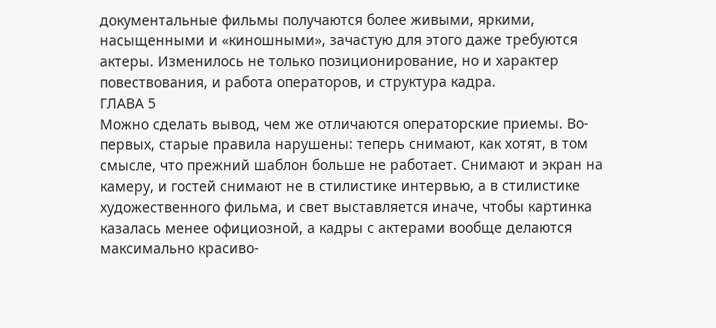документальные фильмы получаются более живыми, яркими, насыщенными и «киношными», зачастую для этого даже требуются актеры. Изменилось не только позиционирование, но и характер повествования, и работа операторов, и структура кадра.
ГЛАВА 5
Можно сделать вывод, чем же отличаются операторские приемы. Во-первых, старые правила нарушены: теперь снимают, как хотят, в том смысле, что прежний шаблон больше не работает. Снимают и экран на камеру, и гостей снимают не в стилистике интервью, а в стилистике художественного фильма, и свет выставляется иначе, чтобы картинка казалась менее официозной, а кадры с актерами вообще делаются максимально красиво-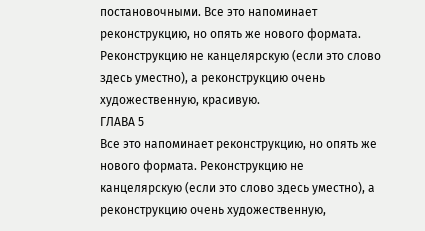постановочными. Все это напоминает реконструкцию, но опять же нового формата. Реконструкцию не канцелярскую (если это слово здесь уместно), а реконструкцию очень художественную, красивую.
ГЛАВА 5
Все это напоминает реконструкцию, но опять же нового формата. Реконструкцию не канцелярскую (если это слово здесь уместно), а реконструкцию очень художественную,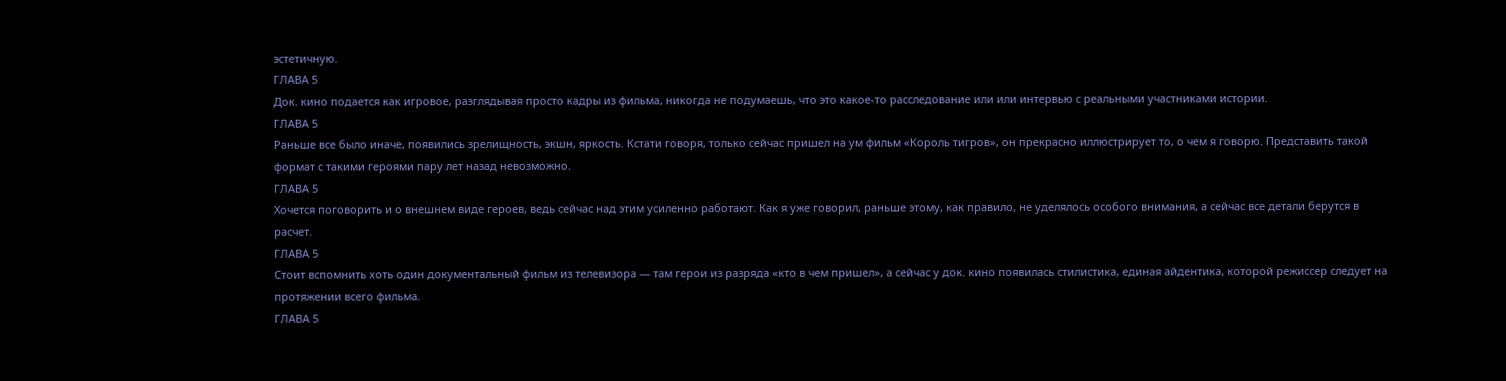эстетичную.
ГЛАВА 5
Док. кино подается как игровое, разглядывая просто кадры из фильма, никогда не подумаешь, что это какое-то расследование или или интервью с реальными участниками истории.
ГЛАВА 5
Раньше все было иначе, появились зрелищность, экшн, яркость. Кстати говоря, только сейчас пришел на ум фильм «Король тигров», он прекрасно иллюстрирует то, о чем я говорю. Представить такой формат с такими героями пару лет назад невозможно.
ГЛАВА 5
Хочется поговорить и о внешнем виде героев, ведь сейчас над этим усиленно работают. Как я уже говорил, раньше этому, как правило, не уделялось особого внимания, а сейчас все детали берутся в расчет.
ГЛАВА 5
Стоит вспомнить хоть один документальный фильм из телевизора — там герои из разряда «кто в чем пришел», а сейчас у док. кино появилась стилистика, единая айдентика, которой режиссер следует на протяжении всего фильма.
ГЛАВА 5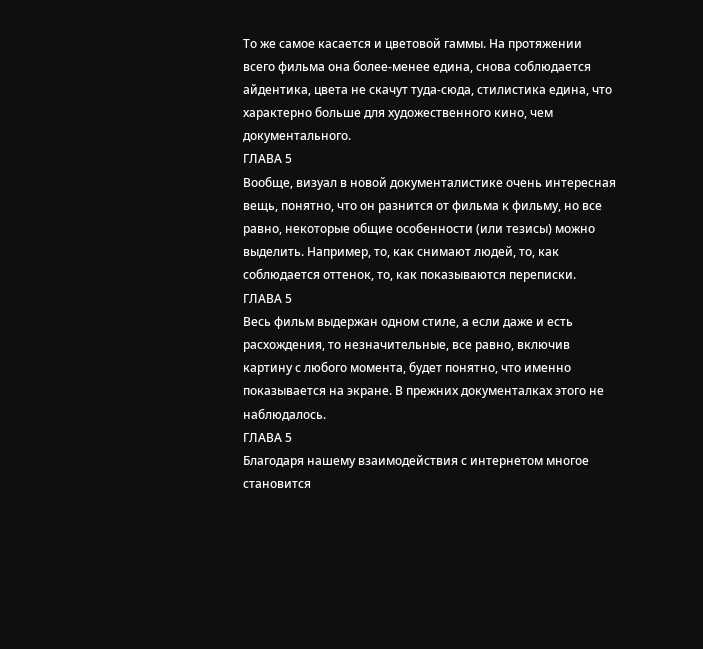То же самое касается и цветовой гаммы. На протяжении всего фильма она более-менее едина, снова соблюдается айдентика, цвета не скачут туда-сюда, стилистика едина, что характерно больше для художественного кино, чем документального.
ГЛАВА 5
Вообще, визуал в новой документалистике очень интересная вещь, понятно, что он разнится от фильма к фильму, но все равно, некоторые общие особенности (или тезисы) можно выделить. Например, то, как снимают людей, то, как соблюдается оттенок, то, как показываются переписки.
ГЛАВА 5
Весь фильм выдержан одном стиле, а если даже и есть расхождения, то незначительные, все равно, включив картину с любого момента, будет понятно, что именно показывается на экране. В прежних документалках этого не наблюдалось.
ГЛАВА 5
Благодаря нашему взаимодействия с интернетом многое становится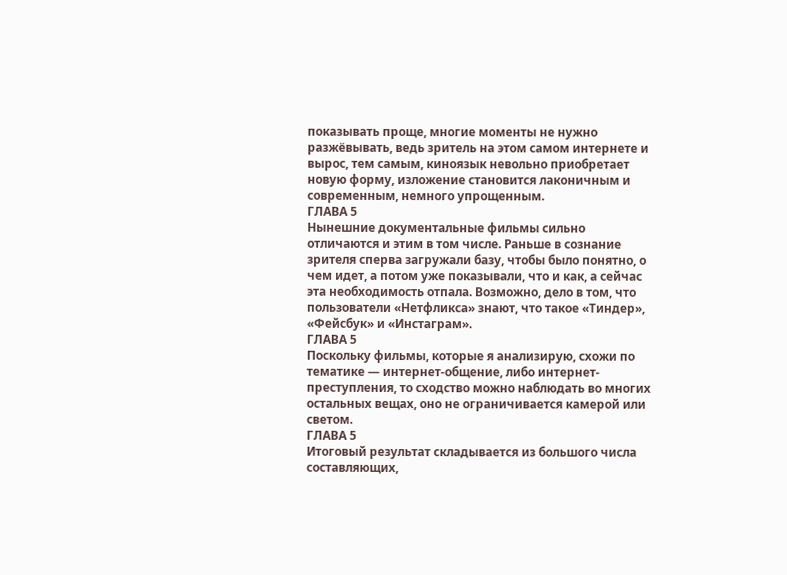показывать проще, многие моменты не нужно разжёвывать, ведь зритель на этом самом интернете и вырос, тем самым, киноязык невольно приобретает новую форму, изложение становится лаконичным и современным, немного упрощенным.
ГЛАВА 5
Нынешние документальные фильмы сильно отличаются и этим в том числе. Раньше в сознание зрителя сперва загружали базу, чтобы было понятно, о чем идет, а потом уже показывали, что и как, а сейчас эта необходимость отпала. Возможно, дело в том, что пользователи «Нетфликса» знают, что такое «Тиндер», «Фейсбук» и «Инстаграм».
ГЛАВА 5
Поскольку фильмы, которые я анализирую, схожи по тематике — интернет-общение, либо интернет-преступления, то сходство можно наблюдать во многих остальных вещах, оно не ограничивается камерой или светом.
ГЛАВА 5
Итоговый результат складывается из большого числа составляющих,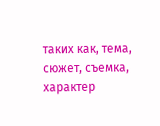таких как, тема, сюжет, съемка, характер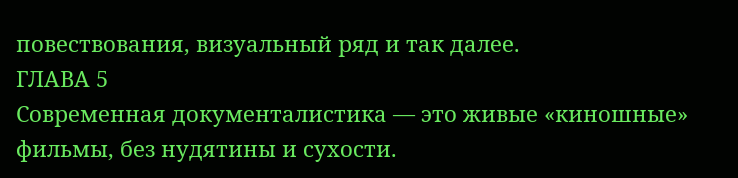повествования, визуальный ряд и так далее.
ГЛАВА 5
Современная документалистика — это живые «киношные» фильмы, без нудятины и сухости.